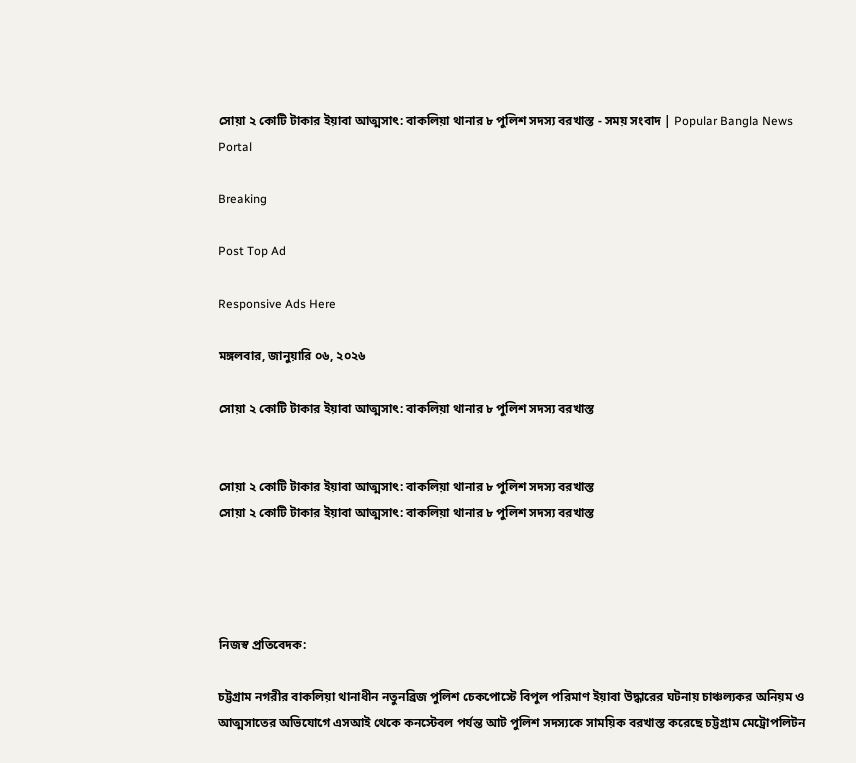সোয়া ২ কোটি টাকার ইয়াবা আত্মসাৎ: বাকলিয়া থানার ৮ পুলিশ সদস্য বরখাস্ত - সময় সংবাদ | Popular Bangla News Portal

Breaking

Post Top Ad

Responsive Ads Here

মঙ্গলবার, জানুয়ারি ০৬, ২০২৬

সোয়া ২ কোটি টাকার ইয়াবা আত্মসাৎ: বাকলিয়া থানার ৮ পুলিশ সদস্য বরখাস্ত


সোয়া ২ কোটি টাকার ইয়াবা আত্মসাৎ: বাকলিয়া থানার ৮ পুলিশ সদস্য বরখাস্ত
সোয়া ২ কোটি টাকার ইয়াবা আত্মসাৎ: বাকলিয়া থানার ৮ পুলিশ সদস্য বরখাস্ত




নিজস্ব প্রতিবেদক:

চট্টগ্রাম নগরীর বাকলিয়া থানাধীন নতুনব্রিজ পুলিশ চেকপোস্টে বিপুল পরিমাণ ইয়াবা উদ্ধারের ঘটনায় চাঞ্চল্যকর অনিয়ম ও আত্মসাতের অভিযোগে এসআই থেকে কনস্টেবল পর্যন্ত আট পুলিশ সদস্যকে সাময়িক বরখাস্ত করেছে চট্টগ্রাম মেট্রোপলিটন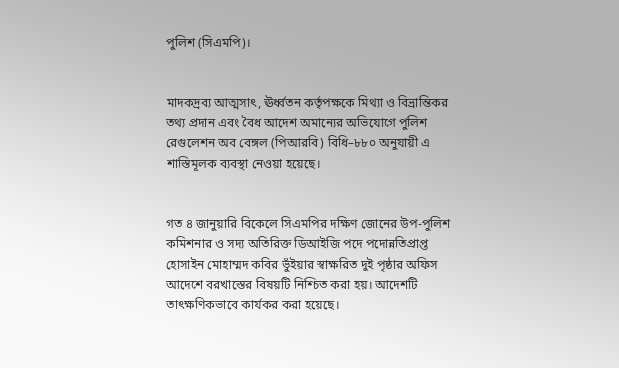পুলিশ (সিএমপি)।


মাদকদ্রব্য আত্মসাৎ, ঊর্ধ্বতন কর্তৃপক্ষকে মিথ্যা ও বিভ্রান্তিকর তথ্য প্রদান এবং বৈধ আদেশ অমান্যের অভিযোগে পুলিশ রেগুলেশন অব বেঙ্গল (পিআরবি) বিধি–৮৮০ অনুযায়ী এ শাস্তিমূলক ব্যবস্থা নেওয়া হয়েছে।


গত ৪ জানুয়ারি বিকেলে সিএমপির দক্ষিণ জোনের উপ-পুলিশ কমিশনার ও সদ্য অতিরিক্ত ডিআইজি পদে পদোন্নতিপ্রাপ্ত হোসাইন মোহাম্মদ কবির ভুঁইয়ার স্বাক্ষরিত দুই পৃষ্ঠার অফিস আদেশে বরখাস্তের বিষয়টি নিশ্চিত করা হয়। আদেশটি তাৎক্ষণিকভাবে কার্যকর করা হয়েছে।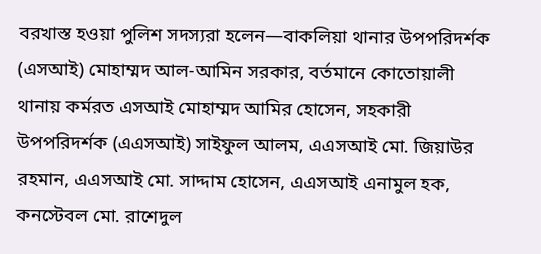বরখাস্ত হওয়া পুলিশ সদস্যরা হলেন—বাকলিয়া থানার উপপরিদর্শক (এসআই) মোহাম্মদ আল-আমিন সরকার, বর্তমানে কোতোয়ালী থানায় কর্মরত এসআই মোহাম্মদ আমির হোসেন, সহকারী উপপরিদর্শক (এএসআই) সাইফুল আলম, এএসআই মো. জিয়াউর রহমান, এএসআই মো. সাদ্দাম হোসেন, এএসআই এনামুল হক, কনস্টেবল মো. রাশেদুল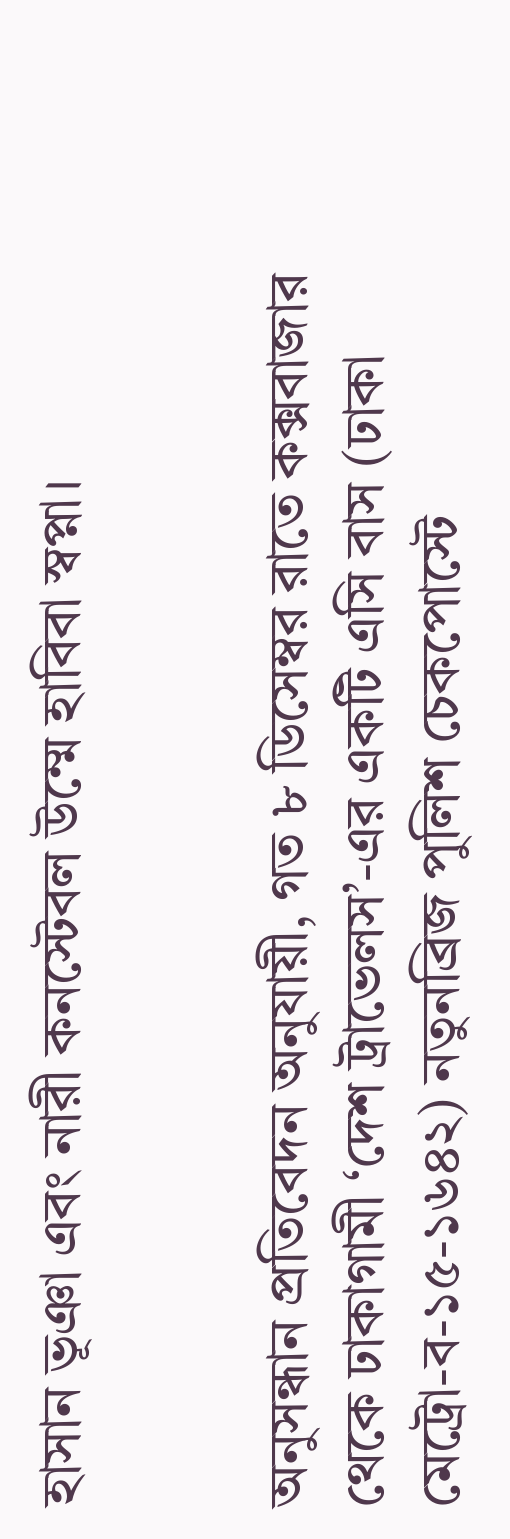হাসান ভূঞা এবং নারী কনস্টেবল উম্মে হাবিবা স্বপ্না।


অনুসন্ধান প্রতিবেদন অনুযায়ী, গত ৮ ডিসেম্বর রাতে কক্সবাজার থেকে ঢাকাগামী ‘দেশ ট্রাভেলস’-এর একটি এসি বাস (ঢাকা মেট্রো-ব-১৫-১৬৪২) নতুনব্রিজ পুলিশ চেকপোস্টে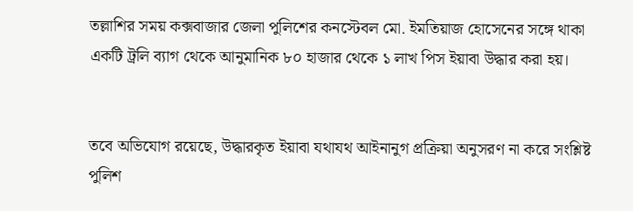তল্লাশির সময় কক্সবাজার জেলা পুলিশের কনস্টেবল মো. ইমতিয়াজ হোসেনের সঙ্গে থাকা একটি ট্রলি ব্যাগ থেকে আনুমানিক ৮০ হাজার থেকে ১ লাখ পিস ইয়াবা উদ্ধার করা হয়।


তবে অভিযোগ রয়েছে, উদ্ধারকৃত ইয়াবা যথাযথ আইনানুগ প্রক্রিয়া অনুসরণ না করে সংশ্লিষ্ট পুলিশ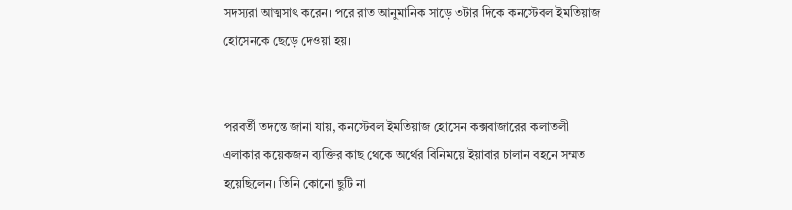সদস্যরা আত্মসাৎ করেন। পরে রাত আনুমানিক সাড়ে ৩টার দিকে কনস্টেবল ইমতিয়াজ হোসেনকে ছেড়ে দেওয়া হয়।


পরবর্তী তদন্তে জানা যায়, কনস্টেবল ইমতিয়াজ হোসেন কক্সবাজারের কলাতলী এলাকার কয়েকজন ব্যক্তির কাছ থেকে অর্থের বিনিময়ে ইয়াবার চালান বহনে সম্মত হয়েছিলেন। তিনি কোনো ছুটি না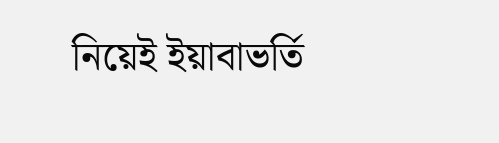নিয়েই ইয়াবাভর্তি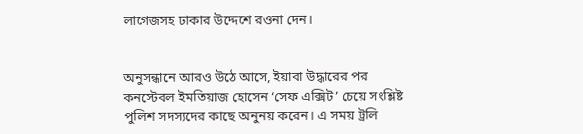লাগেজসহ ঢাকার উদ্দেশে রওনা দেন।


অনুসন্ধানে আরও উঠে আসে, ইয়াবা উদ্ধারের পর কনস্টেবল ইমতিয়াজ হোসেন ‘সেফ এক্সিট’ চেয়ে সংশ্লিষ্ট পুলিশ সদস্যদের কাছে অনুনয় করেন। এ সময় ট্রলি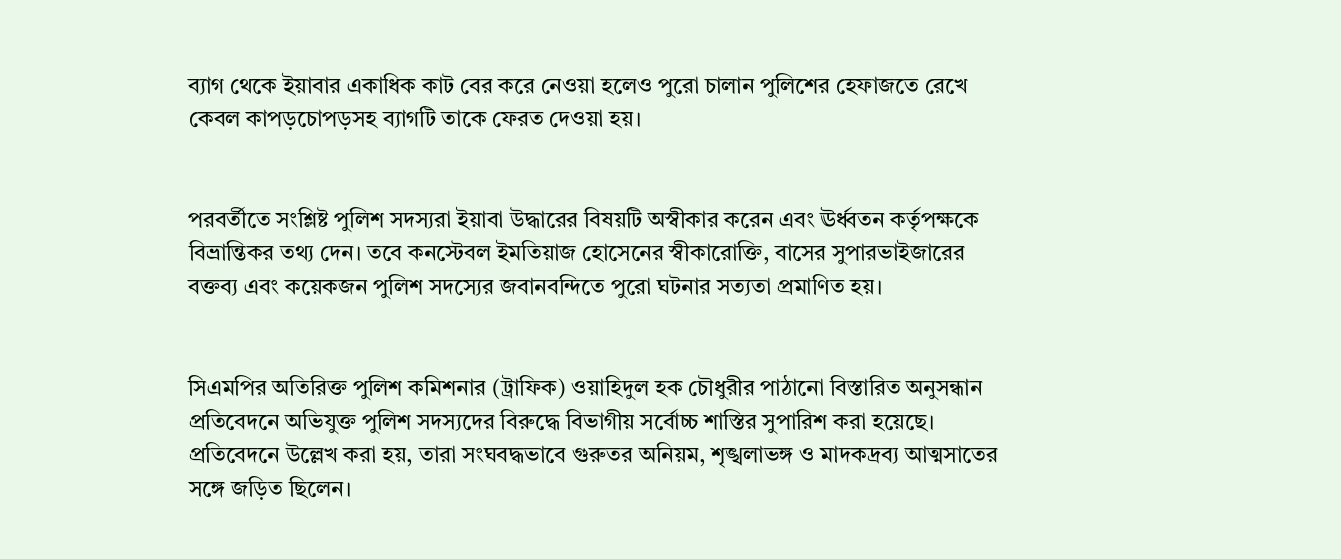ব্যাগ থেকে ইয়াবার একাধিক কাট বের করে নেওয়া হলেও পুরো চালান পুলিশের হেফাজতে রেখে কেবল কাপড়চোপড়সহ ব্যাগটি তাকে ফেরত দেওয়া হয়।


পরবর্তীতে সংশ্লিষ্ট পুলিশ সদস্যরা ইয়াবা উদ্ধারের বিষয়টি অস্বীকার করেন এবং ঊর্ধ্বতন কর্তৃপক্ষকে বিভ্রান্তিকর তথ্য দেন। তবে কনস্টেবল ইমতিয়াজ হোসেনের স্বীকারোক্তি, বাসের সুপারভাইজারের বক্তব্য এবং কয়েকজন পুলিশ সদস্যের জবানবন্দিতে পুরো ঘটনার সত্যতা প্রমাণিত হয়।


সিএমপির অতিরিক্ত পুলিশ কমিশনার (ট্রাফিক) ওয়াহিদুল হক চৌধুরীর পাঠানো বিস্তারিত অনুসন্ধান প্রতিবেদনে অভিযুক্ত পুলিশ সদস্যদের বিরুদ্ধে বিভাগীয় সর্বোচ্চ শাস্তির সুপারিশ করা হয়েছে। প্রতিবেদনে উল্লেখ করা হয়, তারা সংঘবদ্ধভাবে গুরুতর অনিয়ম, শৃঙ্খলাভঙ্গ ও মাদকদ্রব্য আত্মসাতের সঙ্গে জড়িত ছিলেন।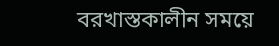বরখাস্তকালীন সময়ে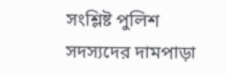সংশ্লিষ্ট পুলিশ সদস্যদের দামপাড়া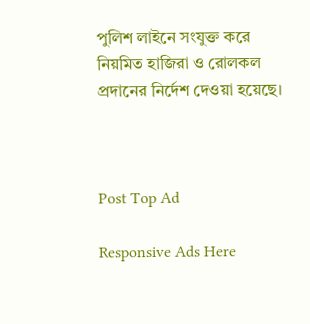পুলিশ লাইনে সংযুক্ত করে নিয়মিত হাজিরা ও রোলকল প্রদানের নির্দেশ দেওয়া হয়েছে।



Post Top Ad

Responsive Ads Here